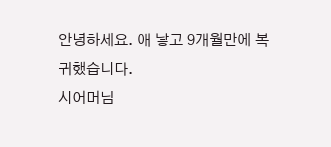안녕하세요. 애 낳고 9개월만에 복귀했습니다.
시어머님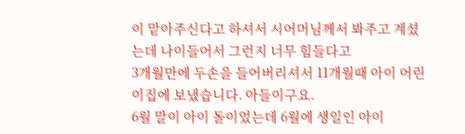이 맡아주신다고 하셔서 시어머님께서 봐주고 계셨는데 나이들어서 그런지 너무 힘들다고
3개월만에 두손을 들어버리셔서 11개월때 아이 어린이집에 보냈습니다. 아들이구요.
6월 말이 아이 돌이었는데 6월에 생일인 아이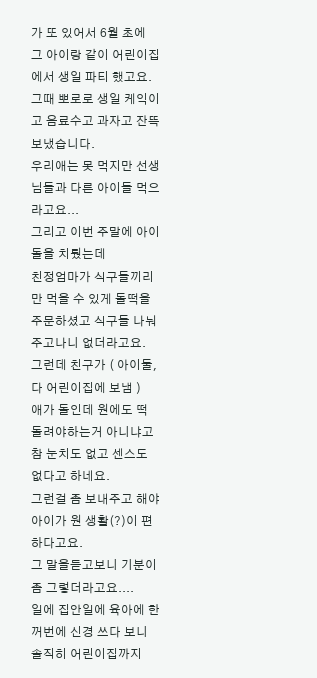가 또 있어서 6월 초에 그 아이랑 같이 어린이집에서 생일 파티 했고요.
그때 뽀로로 생일 케익이고 음료수고 과자고 잔뜩 보냈습니다.
우리애는 못 먹지만 선생님들과 다른 아이들 먹으라고요...
그리고 이번 주말에 아이 돌을 치뤘는데
친정엄마가 식구들끼리만 먹을 수 있게 돌떡을 주문하셨고 식구들 나눠주고나니 없더라고요.
그런데 친구가 ( 아이둘, 다 어린이집에 보냄 )
애가 돌인데 원에도 떡 돌려야하는거 아니냐고
참 눈치도 없고 센스도 없다고 하네요.
그런걸 좀 보내주고 해야 아이가 원 생활(?)이 편하다고요.
그 말을듣고보니 기분이 좀 그렇더라고요....
일에 집안일에 육아에 한꺼번에 신경 쓰다 보니
솔직히 어린이집까지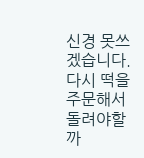신경 못쓰겠습니다.
다시 떡을 주문해서 돌려야할까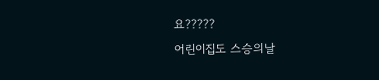요?????
어린이집도 스승의날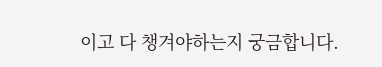이고 다 챙겨야하는지 궁금합니다.